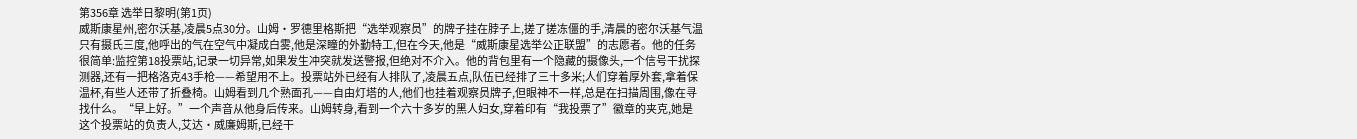第356章 选举日黎明(第1页)
威斯康星州,密尔沃基,凌晨5点30分。山姆·罗德里格斯把“选举观察员”的牌子挂在脖子上,搓了搓冻僵的手,清晨的密尔沃基气温只有摄氏三度,他呼出的气在空气中凝成白雾,他是深瞳的外勤特工,但在今天,他是“威斯康星选举公正联盟”的志愿者。他的任务很简单:监控第18投票站,记录一切异常,如果发生冲突就发送警报,但绝对不介入。他的背包里有一个隐藏的摄像头,一个信号干扰探测器,还有一把格洛克43手枪——希望用不上。投票站外已经有人排队了,凌晨五点,队伍已经排了三十多米;人们穿着厚外套,拿着保温杯,有些人还带了折叠椅。山姆看到几个熟面孔——自由灯塔的人,他们也挂着观察员牌子,但眼神不一样,总是在扫描周围,像在寻找什么。“早上好。”一个声音从他身后传来。山姆转身,看到一个六十多岁的黑人妇女,穿着印有“我投票了”徽章的夹克,她是这个投票站的负责人,艾达·威廉姆斯,已经干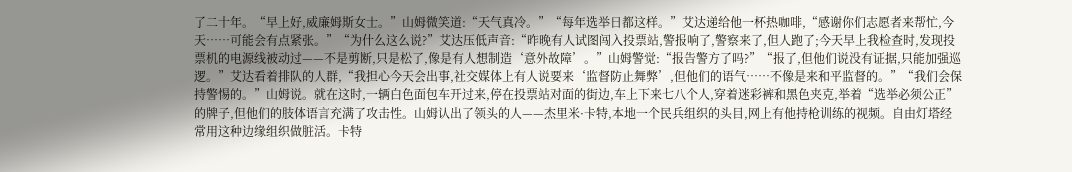了二十年。“早上好,威廉姆斯女士。”山姆微笑道:“天气真冷。”“每年选举日都这样。”艾达递给他一杯热咖啡,“感谢你们志愿者来帮忙,今天……可能会有点紧张。”“为什么这么说?”艾达压低声音:“昨晚有人试图闯入投票站,警报响了,警察来了,但人跑了;今天早上我检查时,发现投票机的电源线被动过——不是剪断,只是松了,像是有人想制造‘意外故障’。”山姆警觉:“报告警方了吗?”“报了,但他们说没有证据,只能加强巡逻。”艾达看着排队的人群,“我担心今天会出事,社交媒体上有人说要来‘监督防止舞弊’,但他们的语气……不像是来和平监督的。”“我们会保持警惕的。”山姆说。就在这时,一辆白色面包车开过来,停在投票站对面的街边,车上下来七八个人,穿着迷彩裤和黑色夹克,举着“选举必须公正”的牌子,但他们的肢体语言充满了攻击性。山姆认出了领头的人——杰里米·卡特,本地一个民兵组织的头目,网上有他持枪训练的视频。自由灯塔经常用这种边缘组织做脏活。卡特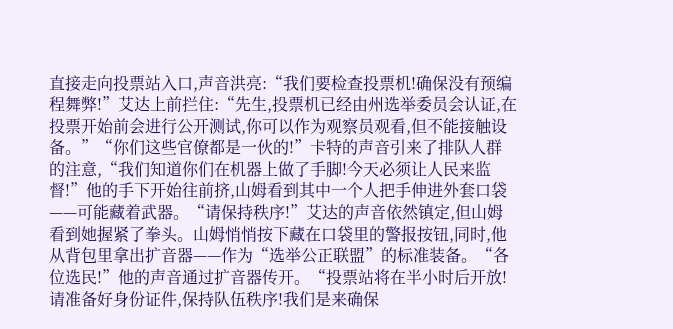直接走向投票站入口,声音洪亮:“我们要检查投票机!确保没有预编程舞弊!”艾达上前拦住:“先生,投票机已经由州选举委员会认证,在投票开始前会进行公开测试,你可以作为观察员观看,但不能接触设备。”“你们这些官僚都是一伙的!”卡特的声音引来了排队人群的注意,“我们知道你们在机器上做了手脚!今天必须让人民来监督!”他的手下开始往前挤,山姆看到其中一个人把手伸进外套口袋——可能藏着武器。“请保持秩序!”艾达的声音依然镇定,但山姆看到她握紧了拳头。山姆悄悄按下藏在口袋里的警报按钮,同时,他从背包里拿出扩音器——作为“选举公正联盟”的标准装备。“各位选民!”他的声音通过扩音器传开。“投票站将在半小时后开放!请准备好身份证件,保持队伍秩序!我们是来确保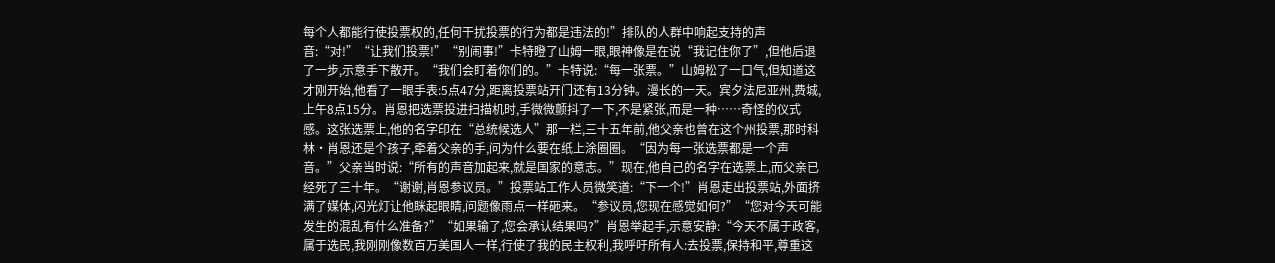每个人都能行使投票权的,任何干扰投票的行为都是违法的!”排队的人群中响起支持的声音:“对!”“让我们投票!”“别闹事!”卡特瞪了山姆一眼,眼神像是在说“我记住你了”,但他后退了一步,示意手下散开。“我们会盯着你们的。”卡特说:“每一张票。”山姆松了一口气,但知道这才刚开始,他看了一眼手表:5点47分,距离投票站开门还有13分钟。漫长的一天。宾夕法尼亚州,费城,上午8点15分。肖恩把选票投进扫描机时,手微微颤抖了一下,不是紧张,而是一种……奇怪的仪式感。这张选票上,他的名字印在“总统候选人”那一栏,三十五年前,他父亲也曾在这个州投票,那时科林·肖恩还是个孩子,牵着父亲的手,问为什么要在纸上涂圈圈。“因为每一张选票都是一个声音。”父亲当时说:“所有的声音加起来,就是国家的意志。”现在,他自己的名字在选票上,而父亲已经死了三十年。“谢谢,肖恩参议员。”投票站工作人员微笑道:“下一个!”肖恩走出投票站,外面挤满了媒体,闪光灯让他眯起眼睛,问题像雨点一样砸来。“参议员,您现在感觉如何?”“您对今天可能发生的混乱有什么准备?”“如果输了,您会承认结果吗?”肖恩举起手,示意安静:“今天不属于政客,属于选民,我刚刚像数百万美国人一样,行使了我的民主权利,我呼吁所有人:去投票,保持和平,尊重这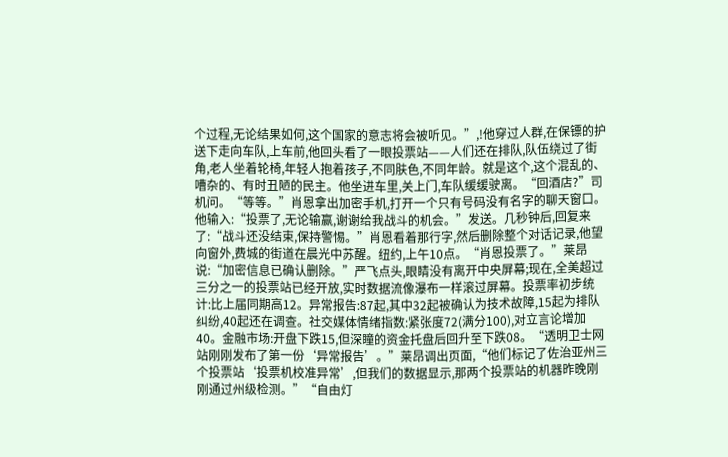个过程,无论结果如何,这个国家的意志将会被听见。”,!他穿过人群,在保镖的护送下走向车队,上车前,他回头看了一眼投票站——人们还在排队,队伍绕过了街角,老人坐着轮椅,年轻人抱着孩子,不同肤色,不同年龄。就是这个,这个混乱的、嘈杂的、有时丑陋的民主。他坐进车里,关上门,车队缓缓驶离。“回酒店?”司机问。“等等。”肖恩拿出加密手机,打开一个只有号码没有名字的聊天窗口。他输入:“投票了,无论输赢,谢谢给我战斗的机会。”发送。几秒钟后,回复来了:“战斗还没结束,保持警惕。”肖恩看着那行字,然后删除整个对话记录,他望向窗外,费城的街道在晨光中苏醒。纽约,上午10点。“肖恩投票了。”莱昂说:“加密信息已确认删除。”严飞点头,眼睛没有离开中央屏幕;现在,全美超过三分之一的投票站已经开放,实时数据流像瀑布一样滚过屏幕。投票率初步统计:比上届同期高12。异常报告:87起,其中32起被确认为技术故障,15起为排队纠纷,40起还在调查。社交媒体情绪指数:紧张度72(满分100),对立言论增加40。金融市场:开盘下跌15,但深瞳的资金托盘后回升至下跌08。“透明卫士网站刚刚发布了第一份‘异常报告’。”莱昂调出页面,“他们标记了佐治亚州三个投票站‘投票机校准异常’,但我们的数据显示,那两个投票站的机器昨晚刚刚通过州级检测。”“自由灯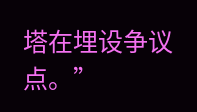塔在埋设争议点。”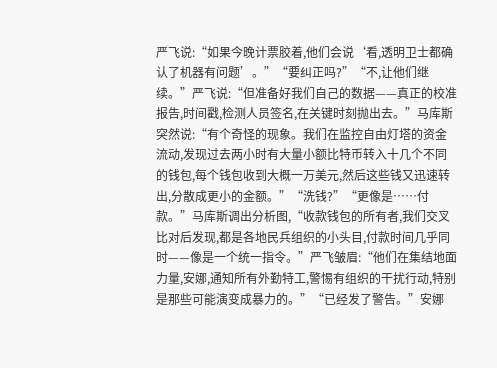严飞说:“如果今晚计票胶着,他们会说‘看,透明卫士都确认了机器有问题’。”“要纠正吗?”“不,让他们继续。”严飞说:“但准备好我们自己的数据——真正的校准报告,时间戳,检测人员签名,在关键时刻抛出去。”马库斯突然说:“有个奇怪的现象。我们在监控自由灯塔的资金流动,发现过去两小时有大量小额比特币转入十几个不同的钱包,每个钱包收到大概一万美元,然后这些钱又迅速转出,分散成更小的金额。”“洗钱?”“更像是……付款。”马库斯调出分析图,“收款钱包的所有者,我们交叉比对后发现,都是各地民兵组织的小头目,付款时间几乎同时——像是一个统一指令。”严飞皱眉:“他们在集结地面力量,安娜,通知所有外勤特工,警惕有组织的干扰行动,特别是那些可能演变成暴力的。”“已经发了警告。”安娜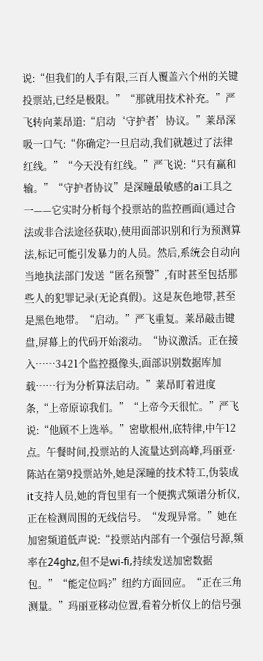说:“但我们的人手有限,三百人覆盖六个州的关键投票站,已经是极限。”“那就用技术补充。”严飞转向莱昂道:“启动‘守护者’协议。”莱昂深吸一口气:“你确定?一旦启动,我们就越过了法律红线。”“今天没有红线。”严飞说:“只有赢和输。”“守护者协议”是深瞳最敏感的ai工具之一——它实时分析每个投票站的监控画面(通过合法或非合法途径获取),使用面部识别和行为预测算法,标记可能引发暴力的人员。然后,系统会自动向当地执法部门发送“匿名预警”,有时甚至包括那些人的犯罪记录(无论真假)。这是灰色地带,甚至是黑色地带。“启动。”严飞重复。莱昂敲击键盘,屏幕上的代码开始滚动。“协议激活。正在接入……3421个监控摄像头,面部识别数据库加载……行为分析算法启动。”莱昂盯着进度条,“上帝原谅我们。”“上帝今天很忙。”严飞说:“他顾不上选举。”密歇根州,底特律,中午12点。午餐时间,投票站的人流量达到高峰,玛丽亚·陈站在第9投票站外,她是深瞳的技术特工,伪装成it支持人员,她的背包里有一个便携式频谱分析仪,正在检测周围的无线信号。“发现异常。”她在加密频道低声说:“投票站内部有一个强信号源,频率在24ghz,但不是wi-fi,持续发送加密数据包。”“能定位吗?”纽约方面回应。“正在三角测量。”玛丽亚移动位置,看着分析仪上的信号强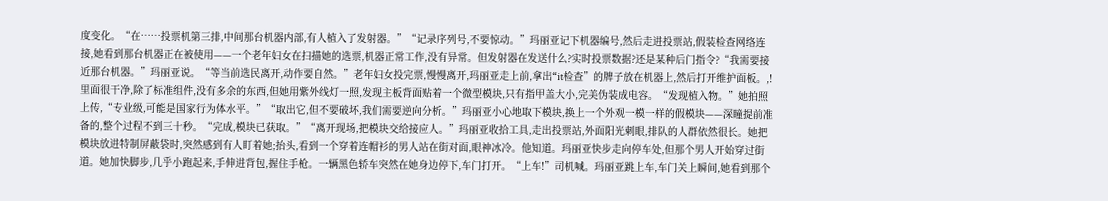度变化。“在……投票机第三排,中间那台机器内部,有人植入了发射器。”“记录序列号,不要惊动。”玛丽亚记下机器编号,然后走进投票站,假装检查网络连接,她看到那台机器正在被使用——一个老年妇女在扫描她的选票,机器正常工作,没有异常。但发射器在发送什么?实时投票数据?还是某种后门指令?“我需要接近那台机器。”玛丽亚说。“等当前选民离开,动作要自然。”老年妇女投完票,慢慢离开,玛丽亚走上前,拿出“it检查”的牌子放在机器上,然后打开维护面板。,!里面很干净,除了标准组件,没有多余的东西,但她用紫外线灯一照,发现主板背面贴着一个微型模块,只有指甲盖大小,完美伪装成电容。“发现植入物。”她拍照上传,“专业级,可能是国家行为体水平。”“取出它,但不要破坏,我们需要逆向分析。”玛丽亚小心地取下模块,换上一个外观一模一样的假模块——深瞳提前准备的,整个过程不到三十秒。“完成,模块已获取。”“离开现场,把模块交给接应人。”玛丽亚收拾工具,走出投票站,外面阳光刺眼,排队的人群依然很长。她把模块放进特制屏蔽袋时,突然感到有人盯着她;抬头,看到一个穿着连帽衫的男人站在街对面,眼神冰冷。他知道。玛丽亚快步走向停车处,但那个男人开始穿过街道。她加快脚步,几乎小跑起来,手伸进背包,握住手枪。一辆黑色轿车突然在她身边停下,车门打开。“上车!”司机喊。玛丽亚跳上车,车门关上瞬间,她看到那个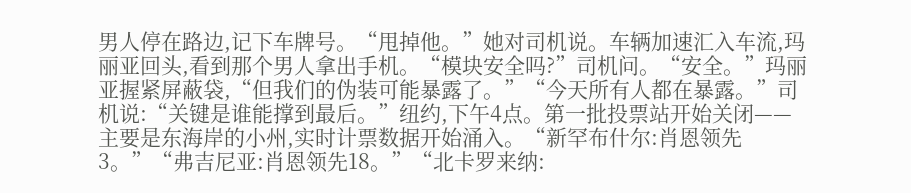男人停在路边,记下车牌号。“甩掉他。”她对司机说。车辆加速汇入车流,玛丽亚回头,看到那个男人拿出手机。“模块安全吗?”司机问。“安全。”玛丽亚握紧屏蔽袋,“但我们的伪装可能暴露了。”“今天所有人都在暴露。”司机说:“关键是谁能撑到最后。”纽约,下午4点。第一批投票站开始关闭——主要是东海岸的小州,实时计票数据开始涌入。“新罕布什尔:肖恩领先3。”“弗吉尼亚:肖恩领先18。”“北卡罗来纳: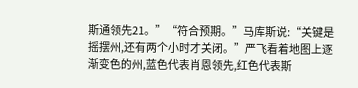斯通领先21。”“符合预期。”马库斯说:“关键是摇摆州,还有两个小时才关闭。”严飞看着地图上逐渐变色的州,蓝色代表肖恩领先,红色代表斯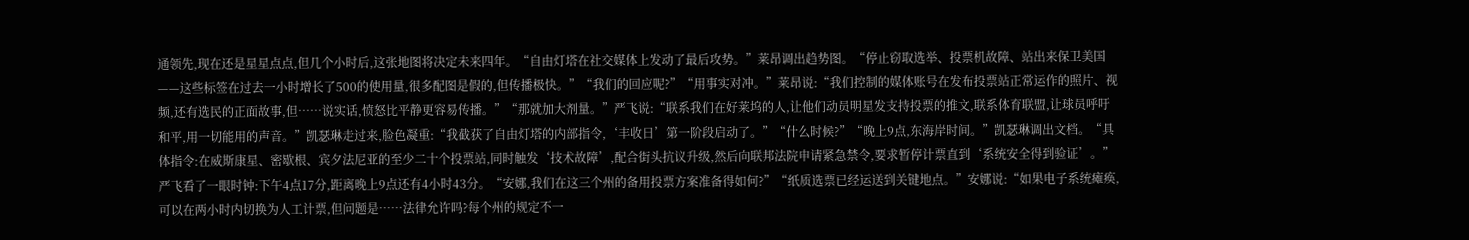通领先,现在还是星星点点,但几个小时后,这张地图将决定未来四年。“自由灯塔在社交媒体上发动了最后攻势。”莱昂调出趋势图。“停止窃取选举、投票机故障、站出来保卫美国——这些标签在过去一小时增长了500的使用量,很多配图是假的,但传播极快。”“我们的回应呢?”“用事实对冲。”莱昂说:“我们控制的媒体账号在发布投票站正常运作的照片、视频,还有选民的正面故事,但……说实话,愤怒比平静更容易传播。”“那就加大剂量。”严飞说:“联系我们在好莱坞的人,让他们动员明星发支持投票的推文,联系体育联盟,让球员呼吁和平,用一切能用的声音。”凯瑟琳走过来,脸色凝重:“我截获了自由灯塔的内部指令,‘丰收日’第一阶段启动了。”“什么时候?”“晚上9点,东海岸时间。”凯瑟琳调出文档。“具体指令:在威斯康星、密歇根、宾夕法尼亚的至少二十个投票站,同时触发‘技术故障’,配合街头抗议升级,然后向联邦法院申请紧急禁令,要求暂停计票直到‘系统安全得到验证’。”严飞看了一眼时钟:下午4点17分,距离晚上9点还有4小时43分。“安娜,我们在这三个州的备用投票方案准备得如何?”“纸质选票已经运送到关键地点。”安娜说:“如果电子系统瘫痪,可以在两小时内切换为人工计票,但问题是……法律允许吗?每个州的规定不一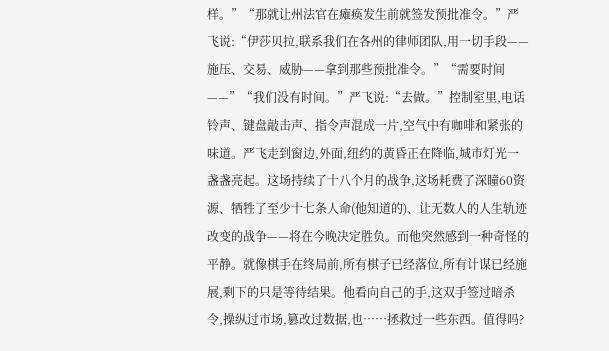样。”“那就让州法官在瘫痪发生前就签发预批准令。”严飞说:“伊莎贝拉,联系我们在各州的律师团队,用一切手段——施压、交易、威胁——拿到那些预批准令。”“需要时间——”“我们没有时间。”严飞说:“去做。”控制室里,电话铃声、键盘敲击声、指令声混成一片,空气中有咖啡和紧张的味道。严飞走到窗边,外面,纽约的黄昏正在降临,城市灯光一盏盏亮起。这场持续了十八个月的战争,这场耗费了深瞳60资源、牺牲了至少十七条人命(他知道的)、让无数人的人生轨迹改变的战争——将在今晚决定胜负。而他突然感到一种奇怪的平静。就像棋手在终局前,所有棋子已经落位,所有计谋已经施展,剩下的只是等待结果。他看向自己的手,这双手签过暗杀令,操纵过市场,篡改过数据,也……拯救过一些东西。值得吗?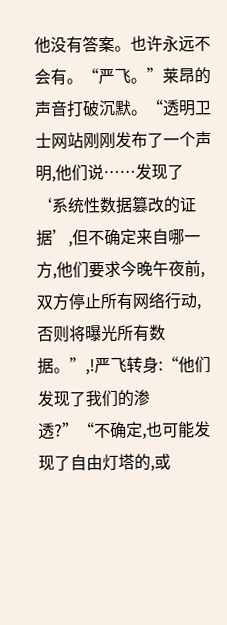他没有答案。也许永远不会有。“严飞。”莱昂的声音打破沉默。“透明卫士网站刚刚发布了一个声明,他们说……发现了‘系统性数据篡改的证据’,但不确定来自哪一方,他们要求今晚午夜前,双方停止所有网络行动,否则将曝光所有数据。”,!严飞转身:“他们发现了我们的渗透?”“不确定,也可能发现了自由灯塔的,或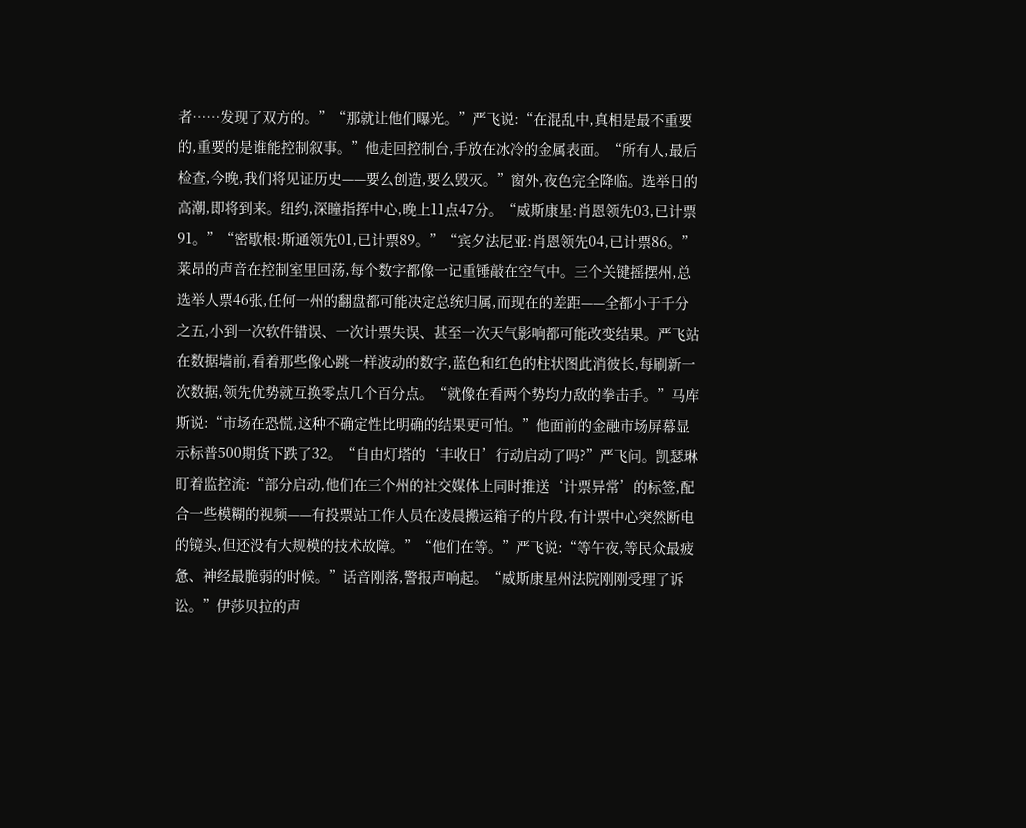者……发现了双方的。”“那就让他们曝光。”严飞说:“在混乱中,真相是最不重要的,重要的是谁能控制叙事。”他走回控制台,手放在冰冷的金属表面。“所有人,最后检查,今晚,我们将见证历史——要么创造,要么毁灭。”窗外,夜色完全降临。选举日的高潮,即将到来。纽约,深瞳指挥中心,晚上11点47分。“威斯康星:肖恩领先03,已计票91。”“密歇根:斯通领先01,已计票89。”“宾夕法尼亚:肖恩领先04,已计票86。”莱昂的声音在控制室里回荡,每个数字都像一记重锤敲在空气中。三个关键摇摆州,总选举人票46张,任何一州的翻盘都可能决定总统归属,而现在的差距——全都小于千分之五,小到一次软件错误、一次计票失误、甚至一次天气影响都可能改变结果。严飞站在数据墙前,看着那些像心跳一样波动的数字,蓝色和红色的柱状图此消彼长,每刷新一次数据,领先优势就互换零点几个百分点。“就像在看两个势均力敌的拳击手。”马库斯说:“市场在恐慌,这种不确定性比明确的结果更可怕。”他面前的金融市场屏幕显示标普500期货下跌了32。“自由灯塔的‘丰收日’行动启动了吗?”严飞问。凯瑟琳盯着监控流:“部分启动,他们在三个州的社交媒体上同时推送‘计票异常’的标签,配合一些模糊的视频——有投票站工作人员在凌晨搬运箱子的片段,有计票中心突然断电的镜头,但还没有大规模的技术故障。”“他们在等。”严飞说:“等午夜,等民众最疲惫、神经最脆弱的时候。”话音刚落,警报声响起。“威斯康星州法院刚刚受理了诉讼。”伊莎贝拉的声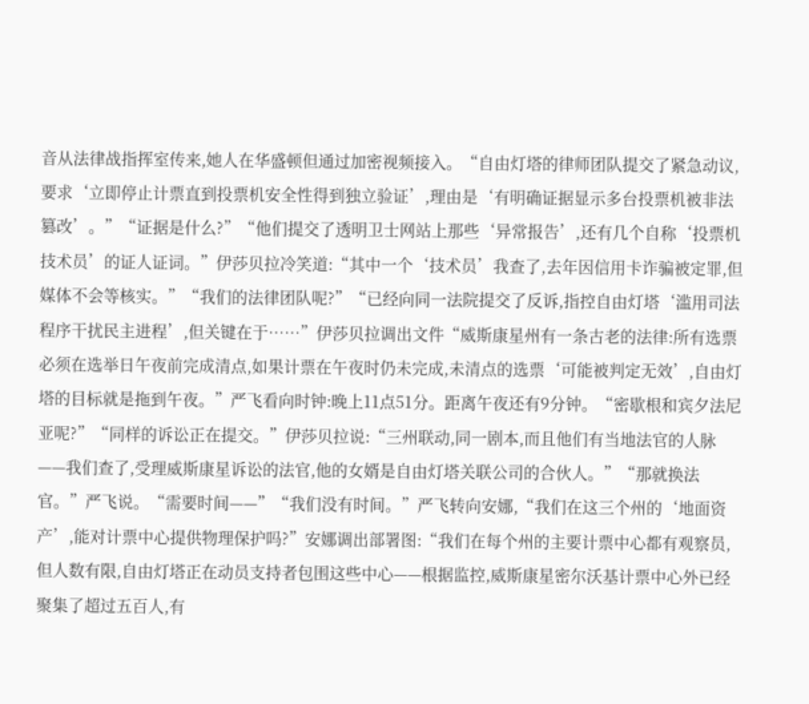音从法律战指挥室传来,她人在华盛顿但通过加密视频接入。“自由灯塔的律师团队提交了紧急动议,要求‘立即停止计票直到投票机安全性得到独立验证’,理由是‘有明确证据显示多台投票机被非法篡改’。”“证据是什么?”“他们提交了透明卫士网站上那些‘异常报告’,还有几个自称‘投票机技术员’的证人证词。”伊莎贝拉冷笑道:“其中一个‘技术员’我查了,去年因信用卡诈骗被定罪,但媒体不会等核实。”“我们的法律团队呢?”“已经向同一法院提交了反诉,指控自由灯塔‘滥用司法程序干扰民主进程’,但关键在于……”伊莎贝拉调出文件“威斯康星州有一条古老的法律:所有选票必须在选举日午夜前完成清点,如果计票在午夜时仍未完成,未清点的选票‘可能被判定无效’,自由灯塔的目标就是拖到午夜。”严飞看向时钟:晚上11点51分。距离午夜还有9分钟。“密歇根和宾夕法尼亚呢?”“同样的诉讼正在提交。”伊莎贝拉说:“三州联动,同一剧本,而且他们有当地法官的人脉——我们查了,受理威斯康星诉讼的法官,他的女婿是自由灯塔关联公司的合伙人。”“那就换法官。”严飞说。“需要时间——”“我们没有时间。”严飞转向安娜,“我们在这三个州的‘地面资产’,能对计票中心提供物理保护吗?”安娜调出部署图:“我们在每个州的主要计票中心都有观察员,但人数有限,自由灯塔正在动员支持者包围这些中心——根据监控,威斯康星密尔沃基计票中心外已经聚集了超过五百人,有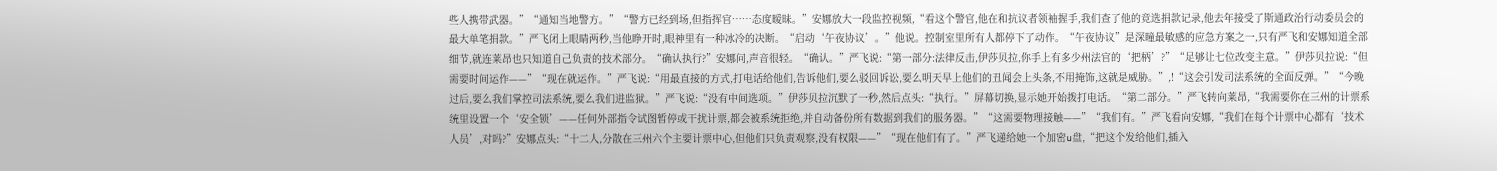些人携带武器。”“通知当地警方。”“警方已经到场,但指挥官……态度暧昧。”安娜放大一段监控视频,“看这个警官,他在和抗议者领袖握手,我们查了他的竞选捐款记录,他去年接受了斯通政治行动委员会的最大单笔捐款。”严飞闭上眼睛两秒,当他睁开时,眼神里有一种冰冷的决断。“启动‘午夜协议’。”他说。控制室里所有人都停下了动作。“午夜协议”是深瞳最敏感的应急方案之一,只有严飞和安娜知道全部细节,就连莱昂也只知道自己负责的技术部分。“确认执行?”安娜问,声音很轻。“确认。”严飞说:“第一部分:法律反击,伊莎贝拉,你手上有多少州法官的‘把柄’?”“足够让七位改变主意。”伊莎贝拉说:“但需要时间运作——”“现在就运作。”严飞说:“用最直接的方式,打电话给他们,告诉他们,要么驳回诉讼,要么明天早上他们的丑闻会上头条,不用掩饰,这就是威胁。”,!“这会引发司法系统的全面反弹。”“今晚过后,要么我们掌控司法系统,要么我们进监狱。”严飞说:“没有中间选项。”伊莎贝拉沉默了一秒,然后点头:“执行。”屏幕切换,显示她开始拨打电话。“第二部分。”严飞转向莱昂,“我需要你在三州的计票系统里设置一个‘安全锁’——任何外部指令试图暂停或干扰计票,都会被系统拒绝,并自动备份所有数据到我们的服务器。”“这需要物理接触——”“我们有。”严飞看向安娜,“我们在每个计票中心都有‘技术人员’,对吗?”安娜点头:“十二人,分散在三州六个主要计票中心,但他们只负责观察,没有权限——”“现在他们有了。”严飞递给她一个加密u盘,“把这个发给他们,插入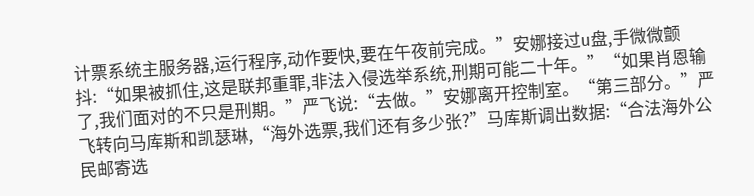计票系统主服务器,运行程序,动作要快,要在午夜前完成。”安娜接过u盘,手微微颤抖:“如果被抓住,这是联邦重罪,非法入侵选举系统,刑期可能二十年。”“如果肖恩输了,我们面对的不只是刑期。”严飞说:“去做。”安娜离开控制室。“第三部分。”严飞转向马库斯和凯瑟琳,“海外选票,我们还有多少张?”马库斯调出数据:“合法海外公民邮寄选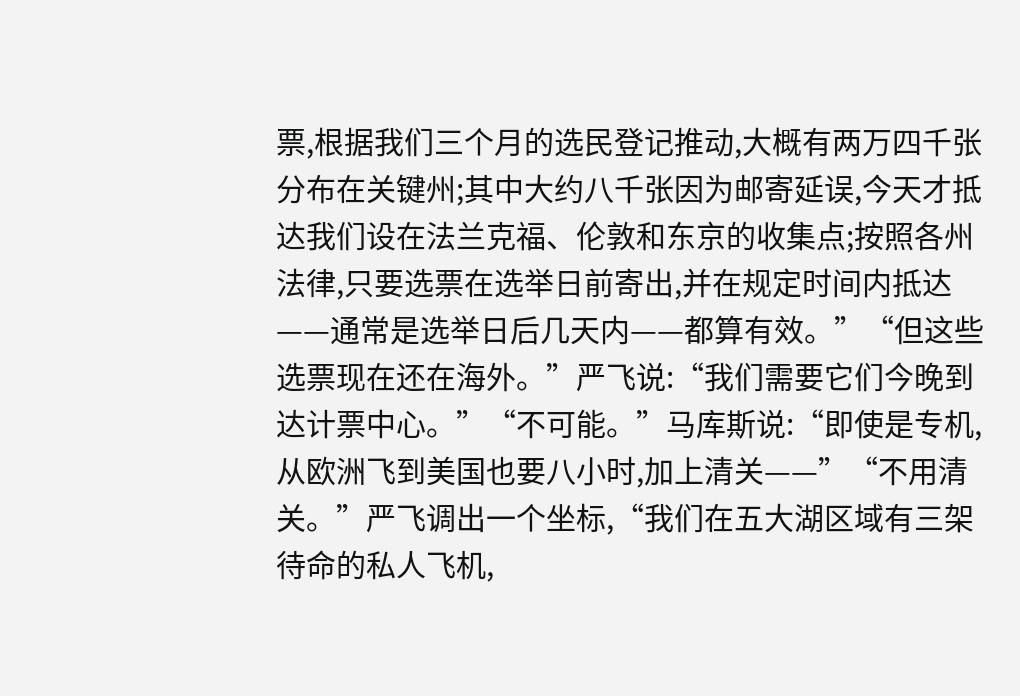票,根据我们三个月的选民登记推动,大概有两万四千张分布在关键州;其中大约八千张因为邮寄延误,今天才抵达我们设在法兰克福、伦敦和东京的收集点;按照各州法律,只要选票在选举日前寄出,并在规定时间内抵达——通常是选举日后几天内——都算有效。”“但这些选票现在还在海外。”严飞说:“我们需要它们今晚到达计票中心。”“不可能。”马库斯说:“即使是专机,从欧洲飞到美国也要八小时,加上清关——”“不用清关。”严飞调出一个坐标,“我们在五大湖区域有三架待命的私人飞机,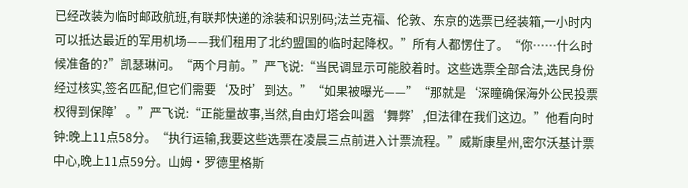已经改装为临时邮政航班,有联邦快递的涂装和识别码;法兰克福、伦敦、东京的选票已经装箱,一小时内可以抵达最近的军用机场——我们租用了北约盟国的临时起降权。”所有人都愣住了。“你……什么时候准备的?”凯瑟琳问。“两个月前。”严飞说:“当民调显示可能胶着时。这些选票全部合法,选民身份经过核实,签名匹配,但它们需要‘及时’到达。”“如果被曝光——”“那就是‘深瞳确保海外公民投票权得到保障’。”严飞说:“正能量故事,当然,自由灯塔会叫嚣‘舞弊’,但法律在我们这边。”他看向时钟:晚上11点58分。“执行运输,我要这些选票在凌晨三点前进入计票流程。”威斯康星州,密尔沃基计票中心,晚上11点59分。山姆·罗德里格斯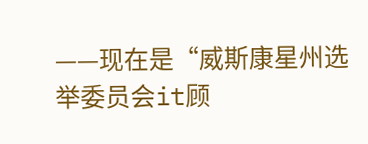——现在是“威斯康星州选举委员会it顾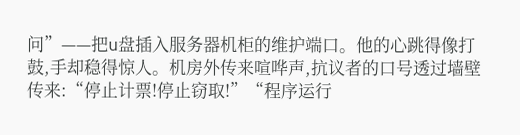问”——把u盘插入服务器机柜的维护端口。他的心跳得像打鼓,手却稳得惊人。机房外传来喧哗声,抗议者的口号透过墙壁传来:“停止计票!停止窃取!”“程序运行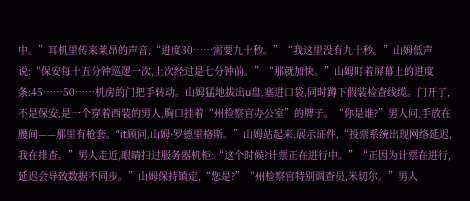中。”耳机里传来莱昂的声音,“进度30……需要九十秒。”“我这里没有九十秒。”山姆低声说:“保安每十五分钟巡逻一次,上次经过是七分钟前。”“那就加快。”山姆盯着屏幕上的进度条:45……50……机房的门把手转动。山姆猛地拔出u盘,塞进口袋,同时蹲下假装检查线缆。门开了,不是保安,是一个穿着西装的男人,胸口挂着“州检察官办公室”的牌子。“你是谁?”男人问,手放在腰间——那里有枪套。“it顾问,山姆·罗德里格斯。”山姆站起来,展示证件,“投票系统出现网络延迟,我在排查。”男人走近,眼睛扫过服务器机柜:“这个时候?计票正在进行中。”“正因为计票在进行,延迟会导致数据不同步。”山姆保持镇定,“您是?”“州检察官特别调查员,米切尔。”男人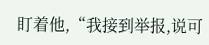盯着他,“我接到举报,说可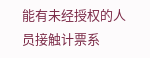能有未经授权的人员接触计票系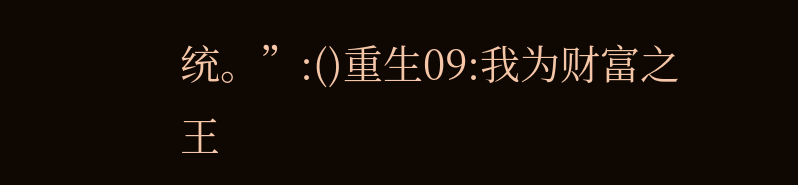统。”:()重生09:我为财富之王